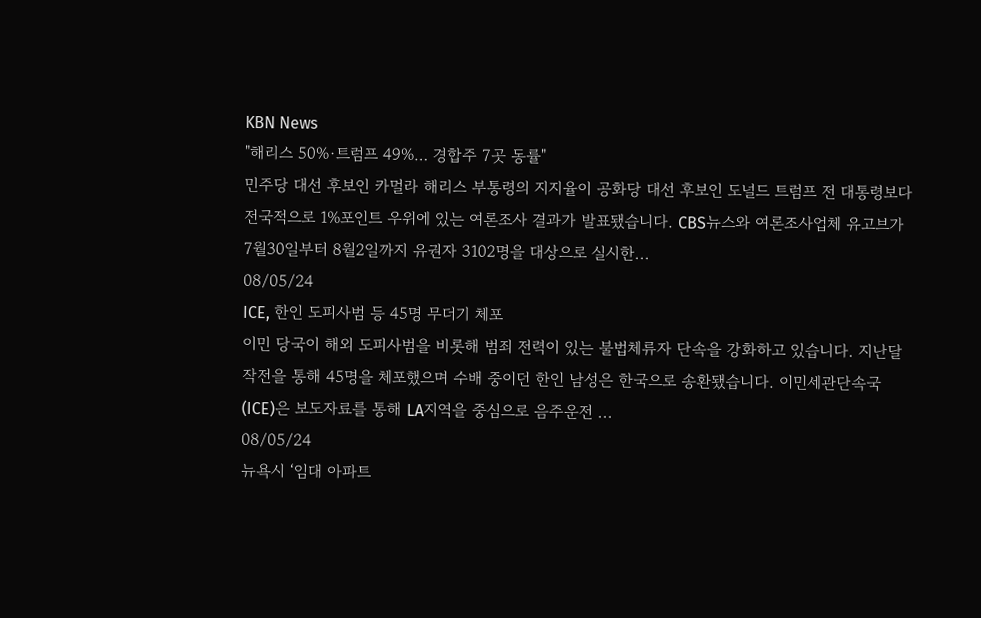KBN News
"해리스 50%·트럼프 49%… 경합주 7곳 동률"
민주당 대선 후보인 카멀라 해리스 부통령의 지지율이 공화당 대선 후보인 도널드 트럼프 전 대통령보다 전국적으로 1%포인트 우위에 있는 여론조사 결과가 발표됐습니다. CBS뉴스와 여론조사업체 유고브가 7월30일부터 8월2일까지 유권자 3102명을 대상으로 실시한...
08/05/24
ICE, 한인 도피사범 등 45명 무더기 체포
이민 당국이 해외 도피사범을 비롯해 범죄 전력이 있는 불법체류자 단속을 강화하고 있습니다. 지난달 작전을 통해 45명을 체포했으며 수배 중이던 한인 남성은 한국으로 송환됐습니다. 이민세관단속국(ICE)은 보도자료를 통해 LA지역을 중심으로 음주운전 ...
08/05/24
뉴욕시 ‘임대 아파트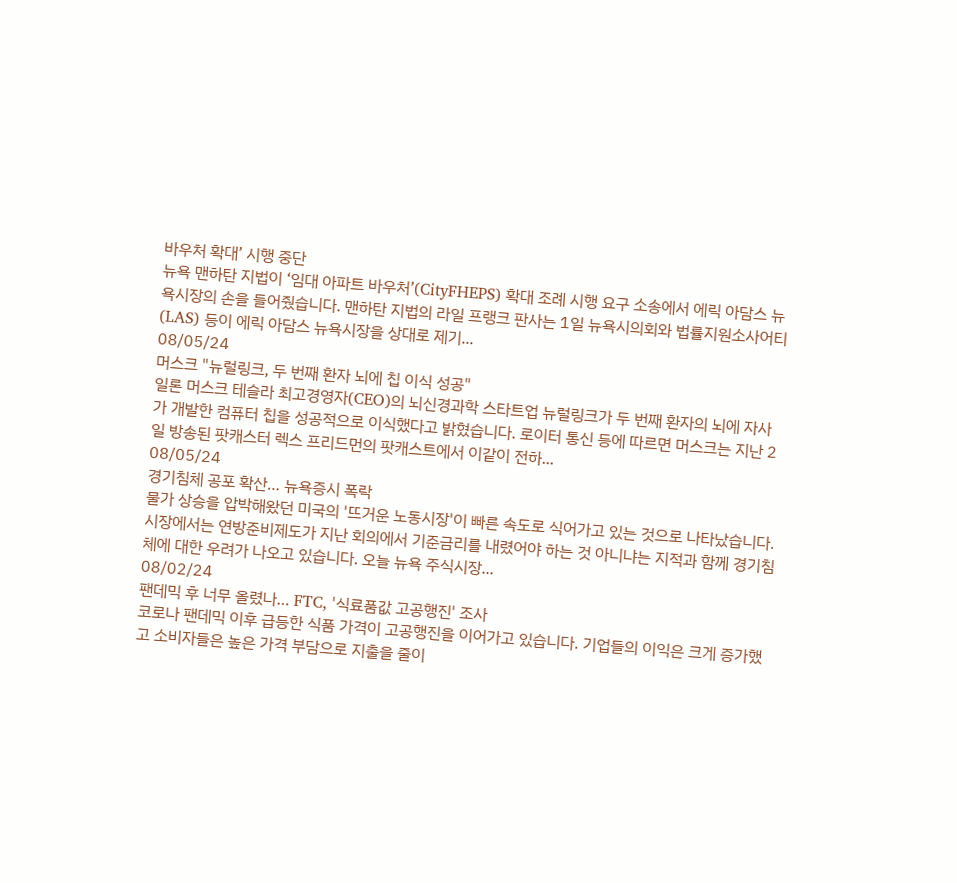바우처 확대’ 시행 중단
뉴욕 맨하탄 지법이 ‘임대 아파트 바우처’(CityFHEPS) 확대 조례 시행 요구 소송에서 에릭 아담스 뉴욕시장의 손을 들어줬습니다. 맨하탄 지법의 라일 프랭크 판사는 1일 뉴욕시의회와 법률지원소사어티(LAS) 등이 에릭 아담스 뉴욕시장을 상대로 제기...
08/05/24
머스크 "뉴럴링크, 두 번째 환자 뇌에 칩 이식 성공"
일론 머스크 테슬라 최고경영자(CEO)의 뇌신경과학 스타트업 뉴럴링크가 두 번째 환자의 뇌에 자사가 개발한 컴퓨터 칩을 성공적으로 이식했다고 밝혔습니다. 로이터 통신 등에 따르면 머스크는 지난 2일 방송된 팟캐스터 렉스 프리드먼의 팟캐스트에서 이같이 전하...
08/05/24
경기침체 공포 확산… 뉴욕증시 폭락
물가 상승을 압박해왔던 미국의 '뜨거운 노동시장'이 빠른 속도로 식어가고 있는 것으로 나타났습니다. 시장에서는 연방준비제도가 지난 회의에서 기준금리를 내렸어야 하는 것 아니냐는 지적과 함께 경기침체에 대한 우려가 나오고 있습니다. 오늘 뉴욕 주식시장...
08/02/24
팬데믹 후 너무 올렸나… FTC, '식료품값 고공행진' 조사
코로나 팬데믹 이후 급등한 식품 가격이 고공행진을 이어가고 있습니다. 기업들의 이익은 크게 증가했고 소비자들은 높은 가격 부담으로 지출을 줄이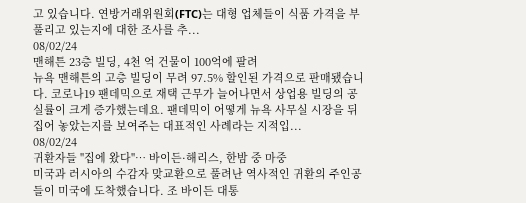고 있습니다. 연방거래위원회(FTC)는 대형 업체들이 식품 가격을 부풀리고 있는지에 대한 조사를 추...
08/02/24
맨해튼 23층 빌딩, 4천 억 건물이 100억에 팔려
뉴욕 맨해튼의 고층 빌딩이 무려 97.5% 할인된 가격으로 판매됐습니다. 코로나19 팬데믹으로 재택 근무가 늘어나면서 상업용 빌딩의 공실률이 크게 증가했는데요. 팬데믹이 어떻게 뉴욕 사무실 시장을 뒤집어 놓았는지를 보여주는 대표적인 사례라는 지적입...
08/02/24
귀환자들 "집에 왔다"… 바이든·해리스, 한밤 중 마중
미국과 러시아의 수감자 맞교환으로 풀려난 역사적인 귀환의 주인공들이 미국에 도착했습니다. 조 바이든 대통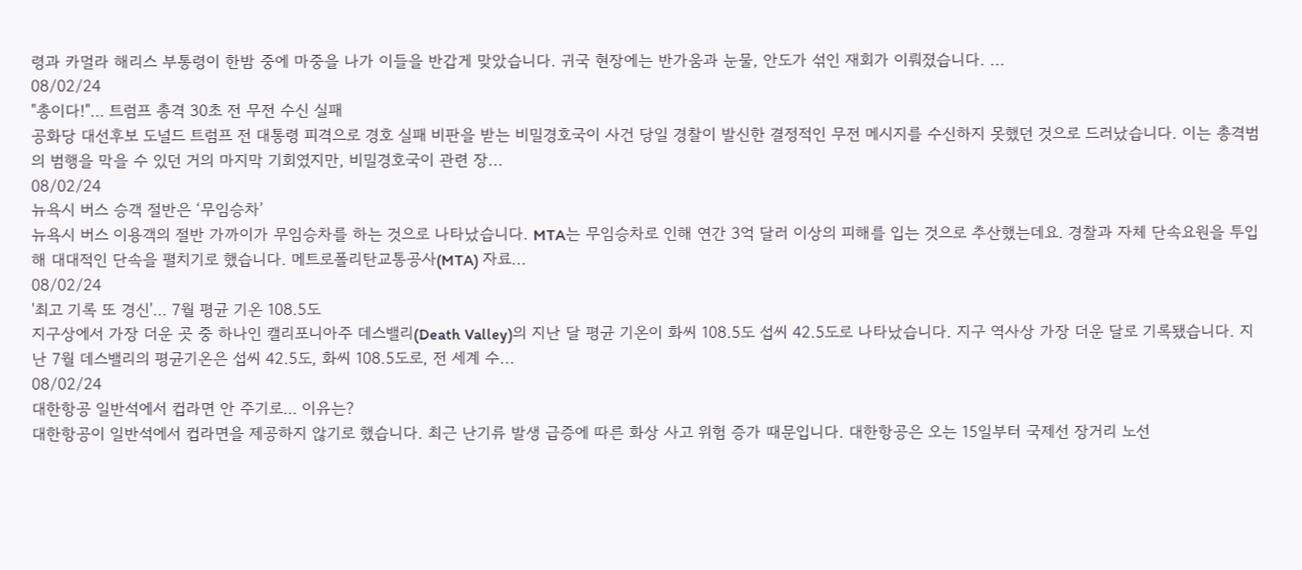령과 카멀라 해리스 부통령이 한밤 중에 마중을 나가 이들을 반갑게 맞았습니다. 귀국 현장에는 반가움과 눈물, 안도가 섞인 재회가 이뤄졌습니다. ...
08/02/24
"총이다!"… 트럼프 총격 30초 전 무전 수신 실패
공화당 대선후보 도널드 트럼프 전 대통령 피격으로 경호 실패 비판을 받는 비밀경호국이 사건 당일 경찰이 발신한 결정적인 무전 메시지를 수신하지 못했던 것으로 드러났습니다. 이는 총격범의 범행을 막을 수 있던 거의 마지막 기회였지만, 비밀경호국이 관련 장...
08/02/24
뉴욕시 버스 승객 절반은 ‘무임승차’
뉴욕시 버스 이용객의 절반 가까이가 무임승차를 하는 것으로 나타났습니다. MTA는 무임승차로 인해 연간 3억 달러 이상의 피해를 입는 것으로 추산했는데요. 경찰과 자체 단속요원을 투입해 대대적인 단속을 펼치기로 했습니다. 메트로폴리탄교통공사(MTA) 자료...
08/02/24
'최고 기록 또 경신'… 7월 평균 기온 108.5도
지구상에서 가장 더운 곳 중 하나인 캘리포니아주 데스밸리(Death Valley)의 지난 달 평균 기온이 화씨 108.5도 섭씨 42.5도로 나타났습니다. 지구 역사상 가장 더운 달로 기록됐습니다. 지난 7월 데스밸리의 평균기온은 섭씨 42.5도, 화씨 108.5도로, 전 세계 수...
08/02/24
대한항공 일반석에서 컵라면 안 주기로… 이유는?
대한항공이 일반석에서 컵라면을 제공하지 않기로 했습니다. 최근 난기류 발생 급증에 따른 화상 사고 위험 증가 때문입니다. 대한항공은 오는 15일부터 국제선 장거리 노선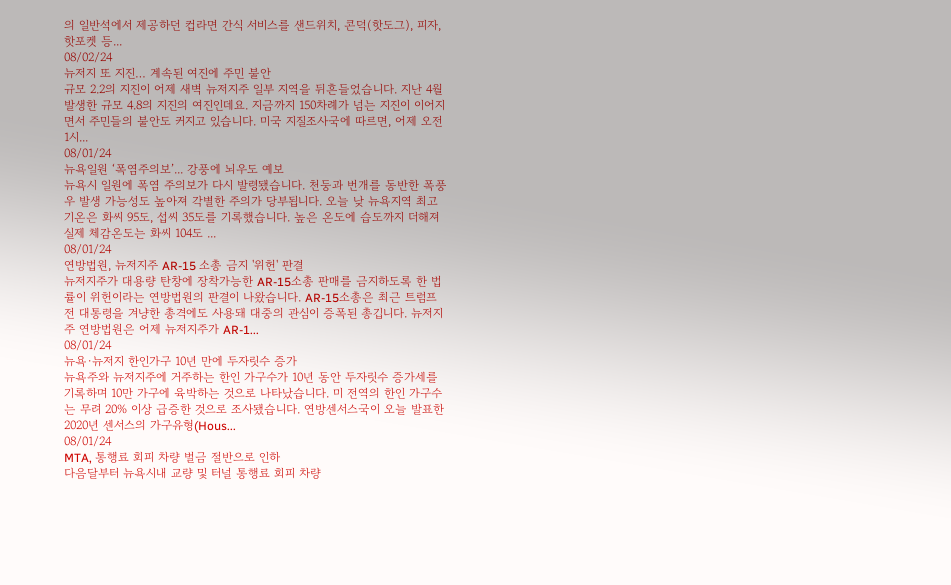의 일반석에서 제공하던 컵라면 간식 서비스를 샌드위치, 콘덕(핫도그), 피자, 핫포켓 등...
08/02/24
뉴저지 또 지진… 계속된 여진에 주민 불안
규모 2.2의 지진이 어제 새벽 뉴저지주 일부 지역을 뒤흔들었습니다. 지난 4월 발생한 규모 4.8의 지진의 여진인데요. 지금까지 150차례가 넘는 지진이 이어지면서 주민들의 불안도 커지고 있습니다. 미국 지질조사국에 따르면, 어제 오전 1시...
08/01/24
뉴욕일원 ‘폭염주의보’... 강풍에 뇌우도 예보
뉴욕시 일원에 폭염 주의보가 다시 발령됐습니다. 천둥과 번개를 동반한 폭풍우 발생 가능성도 높아져 각별한 주의가 당부됩니다. 오늘 낮 뉴욕지역 최고 기온은 화씨 95도, 섭씨 35도를 기록했습니다. 높은 온도에 습도까지 더해져 실제 체감온도는 화씨 104도 ...
08/01/24
연방법원, 뉴저지주 AR-15 소총 금지 '위헌' 판결
뉴저지주가 대용량 탄창에 장착가능한 AR-15소총 판매를 금지하도록 한 법률이 위헌이라는 연방법원의 판결이 나왔습니다. AR-15소총은 최근 트럼프 전 대통령을 겨냥한 총격에도 사용돼 대중의 관심이 증폭된 총깁니다. 뉴저지주 연방법원은 어제 뉴저지주가 AR-1...
08/01/24
뉴욕·뉴저지 한인가구 10년 만에 두자릿수 증가
뉴욕주와 뉴저지주에 거주하는 한인 가구수가 10년 동안 두자릿수 증가세를 기록하며 10만 가구에 육박하는 것으로 나타났습니다. 미 전역의 한인 가구수는 무려 20% 이상 급증한 것으로 조사됐습니다. 연방센서스국이 오늘 발표한 2020년 센서스의 가구유형(Hous...
08/01/24
MTA, 통행료 회피 차량 벌금 절반으로 인하
다음달부터 뉴욕시내 교량 및 터널 통행료 회피 차량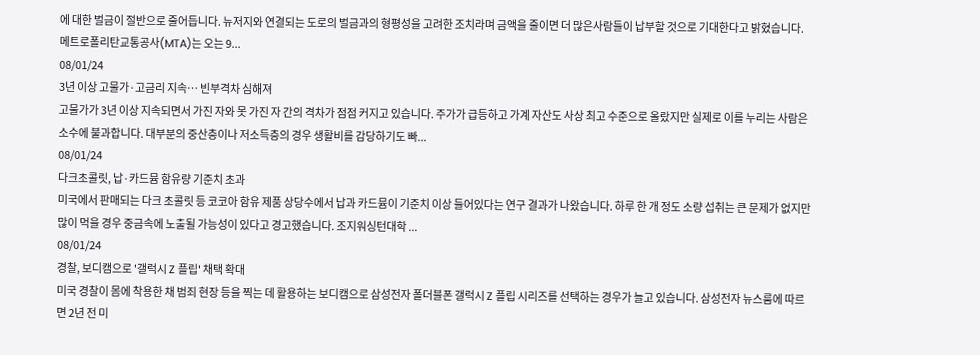에 대한 벌금이 절반으로 줄어듭니다. 뉴저지와 연결되는 도로의 벌금과의 형평성을 고려한 조치라며 금액을 줄이면 더 많은사람들이 납부할 것으로 기대한다고 밝혔습니다. 메트로폴리탄교통공사(MTA)는 오는 9...
08/01/24
3년 이상 고물가·고금리 지속… 빈부격차 심해져
고물가가 3년 이상 지속되면서 가진 자와 못 가진 자 간의 격차가 점점 커지고 있습니다. 주가가 급등하고 가계 자산도 사상 최고 수준으로 올랐지만 실제로 이를 누리는 사람은 소수에 불과합니다. 대부분의 중산층이나 저소득층의 경우 생활비를 감당하기도 빠...
08/01/24
다크초콜릿, 납·카드뮴 함유량 기준치 초과
미국에서 판매되는 다크 초콜릿 등 코코아 함유 제품 상당수에서 납과 카드뮴이 기준치 이상 들어있다는 연구 결과가 나왔습니다. 하루 한 개 정도 소량 섭취는 큰 문제가 없지만 많이 먹을 경우 중금속에 노출될 가능성이 있다고 경고했습니다. 조지워싱턴대학 ...
08/01/24
경찰, 보디캠으로 '갤럭시 Z 플립' 채택 확대
미국 경찰이 몸에 착용한 채 범죄 현장 등을 찍는 데 활용하는 보디캠으로 삼성전자 폴더블폰 갤럭시 Z 플립 시리즈를 선택하는 경우가 늘고 있습니다. 삼성전자 뉴스룸에 따르면 2년 전 미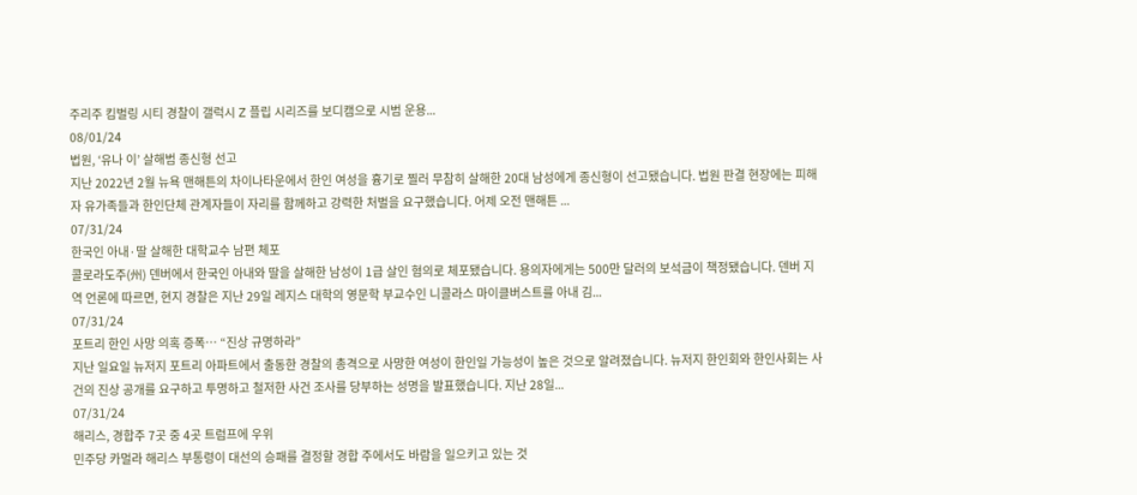주리주 킴벌링 시티 경찰이 갤럭시 Z 플립 시리즈를 보디캠으로 시범 운용...
08/01/24
법원, ‘유나 이’ 살해범 종신형 선고
지난 2022년 2월 뉴욕 맨해튼의 차이나타운에서 한인 여성을 흉기로 찔러 무참히 살해한 20대 남성에게 종신형이 선고됐습니다. 법원 판결 현장에는 피해자 유가족들과 한인단체 관계자들이 자리를 함께하고 강력한 처벌을 요구했습니다. 어제 오전 맨해튼 ...
07/31/24
한국인 아내·딸 살해한 대학교수 남편 체포
콜로라도주(州) 덴버에서 한국인 아내와 딸을 살해한 남성이 1급 살인 혐의로 체포됐습니다. 용의자에게는 500만 달러의 보석금이 책정됐습니다. 덴버 지역 언론에 따르면, 현지 경찰은 지난 29일 레지스 대학의 영문학 부교수인 니콜라스 마이클버스트를 아내 김...
07/31/24
포트리 한인 사망 의혹 증폭… “진상 규명하라”
지난 일요일 뉴저지 포트리 아파트에서 출동한 경찰의 총격으로 사망한 여성이 한인일 가능성이 높은 것으로 알려졌습니다. 뉴저지 한인회와 한인사회는 사건의 진상 공개를 요구하고 투명하고 철저한 사건 조사를 당부하는 성명을 발표했습니다. 지난 28일...
07/31/24
해리스, 경합주 7곳 중 4곳 트럼프에 우위
민주당 카멀라 해리스 부통령이 대선의 승패를 결정할 경합 주에서도 바람을 일으키고 있는 것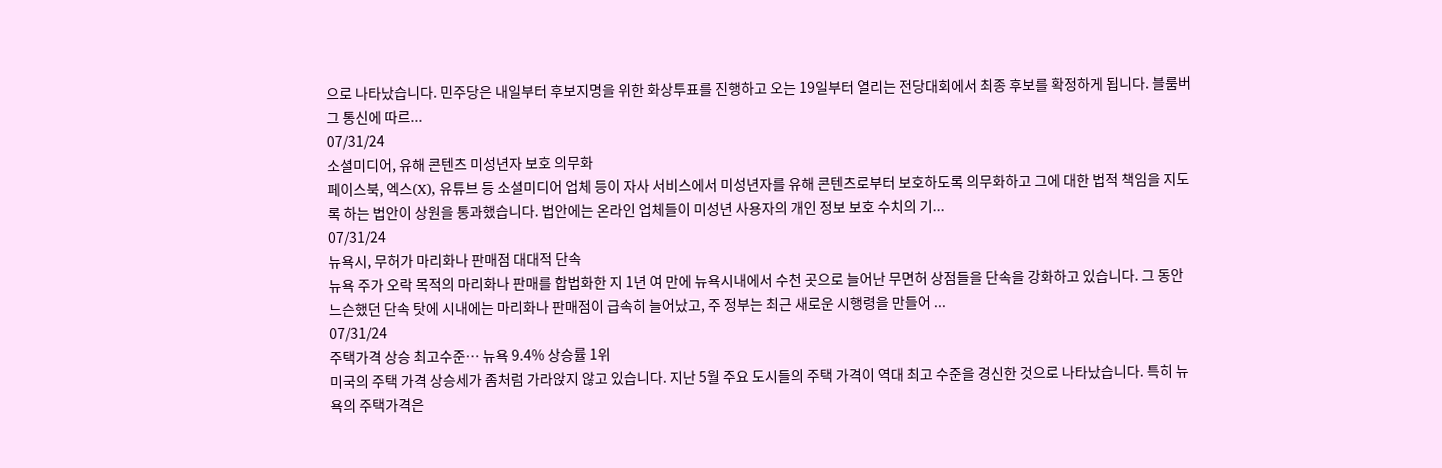으로 나타났습니다. 민주당은 내일부터 후보지명을 위한 화상투표를 진행하고 오는 19일부터 열리는 전당대회에서 최종 후보를 확정하게 됩니다. 블룸버그 통신에 따르...
07/31/24
소셜미디어, 유해 콘텐츠 미성년자 보호 의무화
페이스북, 엑스(X), 유튜브 등 소셜미디어 업체 등이 자사 서비스에서 미성년자를 유해 콘텐츠로부터 보호하도록 의무화하고 그에 대한 법적 책임을 지도록 하는 법안이 상원을 통과했습니다. 법안에는 온라인 업체들이 미성년 사용자의 개인 정보 보호 수치의 기...
07/31/24
뉴욕시, 무허가 마리화나 판매점 대대적 단속
뉴욕 주가 오락 목적의 마리화나 판매를 합법화한 지 1년 여 만에 뉴욕시내에서 수천 곳으로 늘어난 무면허 상점들을 단속을 강화하고 있습니다. 그 동안 느슨했던 단속 탓에 시내에는 마리화나 판매점이 급속히 늘어났고, 주 정부는 최근 새로운 시행령을 만들어 ...
07/31/24
주택가격 상승 최고수준… 뉴욕 9.4% 상승률 1위
미국의 주택 가격 상승세가 좀처럼 가라앉지 않고 있습니다. 지난 5월 주요 도시들의 주택 가격이 역대 최고 수준을 경신한 것으로 나타났습니다. 특히 뉴욕의 주택가격은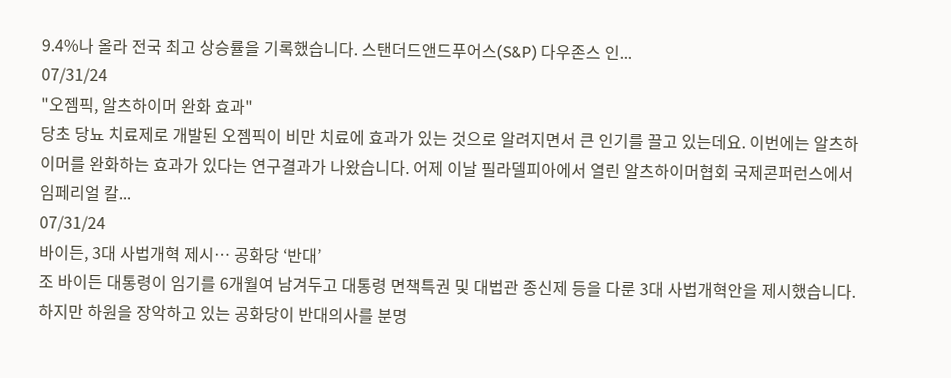9.4%나 올라 전국 최고 상승률을 기록했습니다. 스탠더드앤드푸어스(S&P) 다우존스 인...
07/31/24
"오젬픽, 알츠하이머 완화 효과"
당초 당뇨 치료제로 개발된 오젬픽이 비만 치료에 효과가 있는 것으로 알려지면서 큰 인기를 끌고 있는데요. 이번에는 알츠하이머를 완화하는 효과가 있다는 연구결과가 나왔습니다. 어제 이날 필라델피아에서 열린 알츠하이머협회 국제콘퍼런스에서 임페리얼 칼...
07/31/24
바이든, 3대 사법개혁 제시… 공화당 ‘반대’
조 바이든 대통령이 임기를 6개월여 남겨두고 대통령 면책특권 및 대법관 종신제 등을 다룬 3대 사법개혁안을 제시했습니다. 하지만 하원을 장악하고 있는 공화당이 반대의사를 분명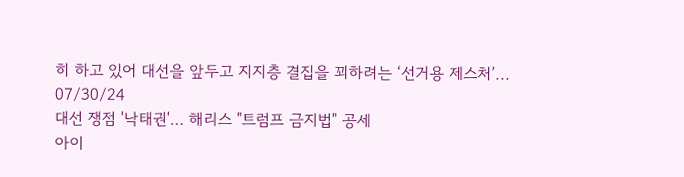히 하고 있어 대선을 앞두고 지지층 결집을 꾀하려는 ‘선거용 제스처’...
07/30/24
대선 쟁점 '낙태권'… 해리스 "트럼프 금지법" 공세
아이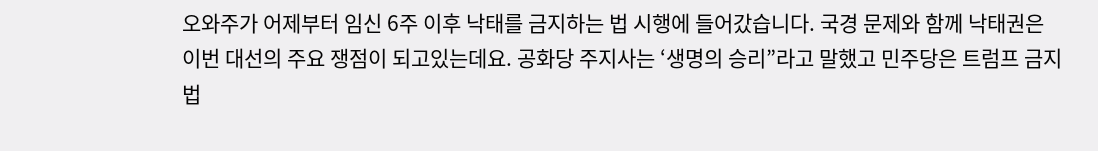오와주가 어제부터 임신 6주 이후 낙태를 금지하는 법 시행에 들어갔습니다. 국경 문제와 함께 낙태권은 이번 대선의 주요 쟁점이 되고있는데요. 공화당 주지사는 ‘생명의 승리”라고 말했고 민주당은 트럼프 금지법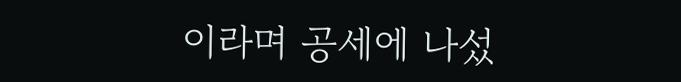이라며 공세에 나섰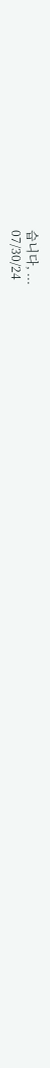습니다, ...
07/30/24